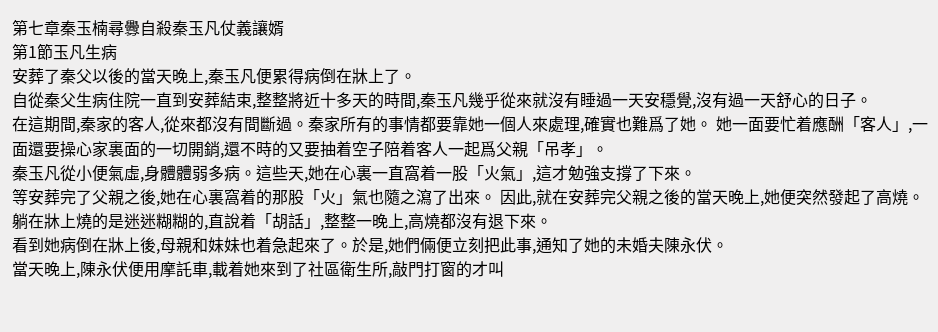第七章秦玉楠尋釁自殺秦玉凡仗義讓婿
第1節玉凡生病
安葬了秦父以後的當天晚上,秦玉凡便累得病倒在牀上了。
自從秦父生病住院一直到安葬結束,整整將近十多天的時間,秦玉凡幾乎從來就沒有睡過一天安穩覺,沒有過一天舒心的日子。
在這期間,秦家的客人,從來都沒有間斷過。秦家所有的事情都要靠她一個人來處理,確實也難爲了她。 她一面要忙着應酬「客人」,一面還要操心家裏面的一切開銷,還不時的又要抽着空子陪着客人一起爲父親「吊孝」。
秦玉凡從小便氣虛,身體體弱多病。這些天,她在心裏一直窩着一股「火氣」,這才勉強支撐了下來。
等安葬完了父親之後,她在心裏窩着的那股「火」氣也隨之瀉了出來。 因此,就在安葬完父親之後的當天晚上,她便突然發起了高燒。躺在牀上燒的是迷迷糊糊的,直說着「胡話」,整整一晚上,高燒都沒有退下來。
看到她病倒在牀上後,母親和妹妹也着急起來了。於是,她們倆便立刻把此事,通知了她的未婚夫陳永伏。
當天晚上,陳永伏便用摩託車,載着她來到了社區衛生所,敲門打窗的才叫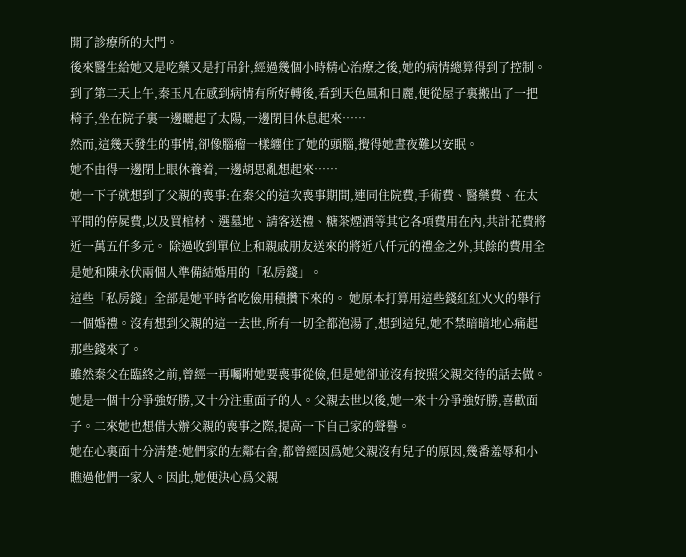開了診療所的大門。
後來醫生給她又是吃藥又是打吊針,經過幾個小時精心治療之後,她的病情總算得到了控制。
到了第二天上午,秦玉凡在感到病情有所好轉後,看到天色風和日麗,便從屋子裏搬出了一把椅子,坐在院子裏一邊曬起了太陽,一邊閉目休息起來……
然而,這幾天發生的事情,卻像腦瘤一樣纏住了她的頭腦,攪得她晝夜難以安眠。
她不由得一邊閉上眼休養着,一邊胡思亂想起來……
她一下子就想到了父親的喪事:在秦父的這次喪事期間,連同住院費,手術費、醫藥費、在太平間的停屍費,以及買棺材、選墓地、請客送禮、糖茶煙酒等其它各項費用在內,共計花費將近一萬五仟多元。 除過收到單位上和親戚朋友送來的將近八仟元的禮金之外,其餘的費用全是她和陳永伏兩個人準備結婚用的「私房錢」。
這些「私房錢」全部是她平時省吃儉用積攢下來的。 她原本打算用這些錢紅紅火火的舉行一個婚禮。沒有想到父親的這一去世,所有一切全都泡湯了,想到這兒,她不禁暗暗地心痛起那些錢來了。
雖然秦父在臨終之前,曾經一再囑咐她要喪事從儉,但是她卻並沒有按照父親交待的話去做。她是一個十分爭強好勝,又十分注重面子的人。父親去世以後,她一來十分爭強好勝,喜歡面子。二來她也想借大辦父親的喪事之際,提高一下自己家的聲譽。
她在心裏面十分清楚:她們家的左鄰右舍,都曾經因爲她父親沒有兒子的原因,幾番羞辱和小瞧過他們一家人。因此,她便決心爲父親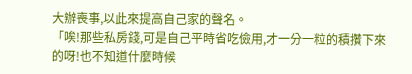大辦喪事,以此來提高自己家的聲名。
「唉!那些私房錢,可是自己平時省吃儉用,才一分一粒的積攢下來的呀!也不知道什麼時候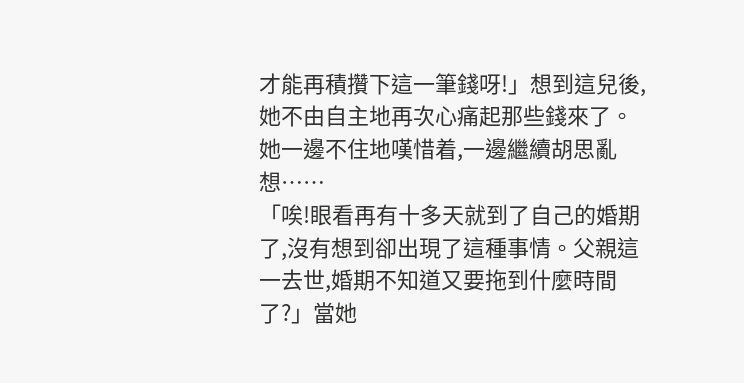才能再積攢下這一筆錢呀!」想到這兒後,她不由自主地再次心痛起那些錢來了。 她一邊不住地嘆惜着,一邊繼續胡思亂想……
「唉!眼看再有十多天就到了自己的婚期了,沒有想到卻出現了這種事情。父親這一去世,婚期不知道又要拖到什麼時間了?」當她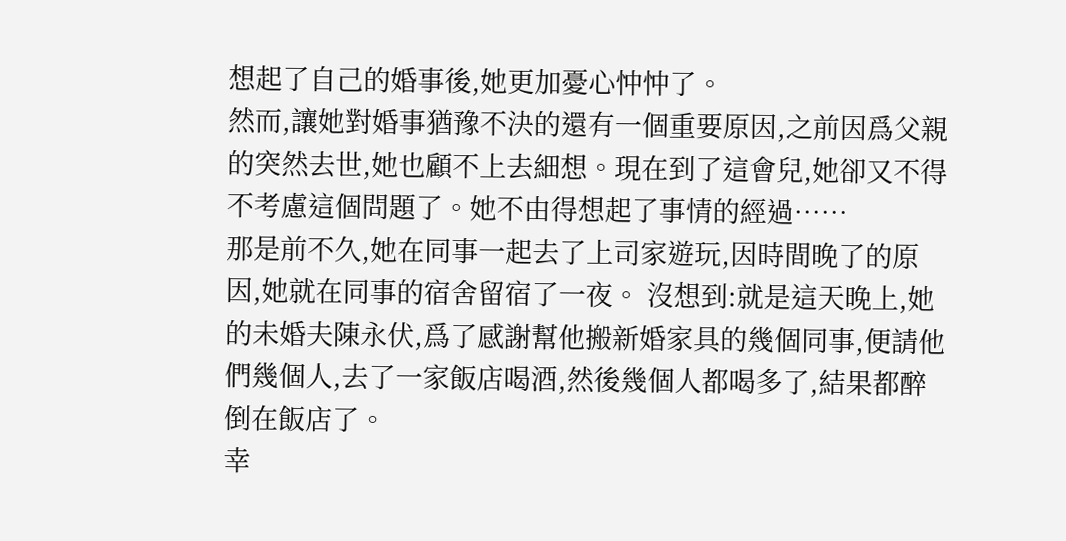想起了自己的婚事後,她更加憂心忡忡了。
然而,讓她對婚事猶豫不決的還有一個重要原因,之前因爲父親的突然去世,她也顧不上去細想。現在到了這會兒,她卻又不得不考慮這個問題了。她不由得想起了事情的經過……
那是前不久,她在同事一起去了上司家遊玩,因時間晚了的原因,她就在同事的宿舍留宿了一夜。 沒想到:就是這天晚上,她的未婚夫陳永伏,爲了感謝幫他搬新婚家具的幾個同事,便請他們幾個人,去了一家飯店喝酒,然後幾個人都喝多了,結果都醉倒在飯店了。
幸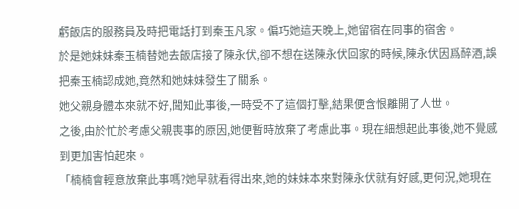虧飯店的服務員及時把電話打到秦玉凡家。偏巧她這天晚上,她留宿在同事的宿舍。
於是她妹妹秦玉楠替她去飯店接了陳永伏,卻不想在送陳永伏回家的時候,陳永伏因爲醉酒,誤把秦玉楠認成她,竟然和她妹妹發生了關系。
她父親身體本來就不好,聞知此事後,一時受不了這個打擊,結果便含恨離開了人世。
之後,由於忙於考慮父親喪事的原因,她便暫時放棄了考慮此事。現在細想起此事後,她不覺感到更加害怕起來。
「楠楠會輕意放棄此事嗎?她早就看得出來,她的妹妹本來對陳永伏就有好感,更何況,她現在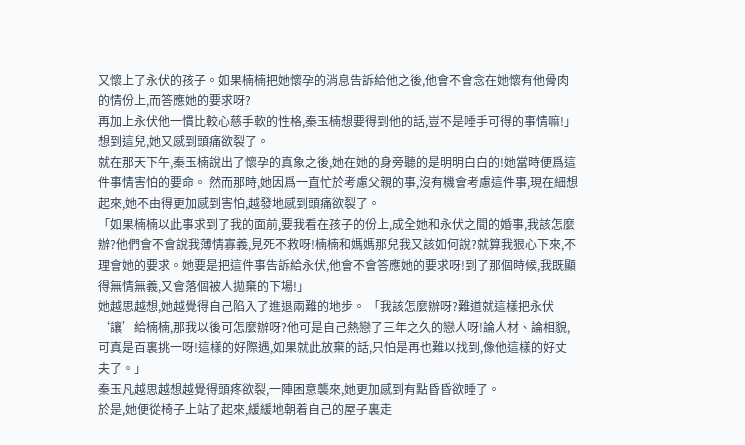又懷上了永伏的孩子。如果楠楠把她懷孕的消息告訴給他之後,他會不會念在她懷有他骨肉的情份上,而答應她的要求呀?
再加上永伏他一慣比較心慈手軟的性格,秦玉楠想要得到他的話,豈不是唾手可得的事情嘛!」想到這兒,她又感到頭痛欲裂了。
就在那天下午,秦玉楠說出了懷孕的真象之後,她在她的身旁聽的是明明白白的!她當時便爲這件事情害怕的要命。 然而那時,她因爲一直忙於考慮父親的事,沒有機會考慮這件事,現在細想起來,她不由得更加感到害怕,越發地感到頭痛欲裂了。
「如果楠楠以此事求到了我的面前,要我看在孩子的份上,成全她和永伏之間的婚事,我該怎麼辦?他們會不會說我薄情寡義,見死不救呀!楠楠和媽媽那兒我又該如何說?就算我狠心下來,不理會她的要求。她要是把這件事告訴給永伏,他會不會答應她的要求呀!到了那個時候,我既顯得無情無義,又會落個被人拋棄的下場!」
她越思越想,她越覺得自己陷入了進退兩難的地步。 「我該怎麼辦呀?難道就這樣把永伏‘讓’給楠楠,那我以後可怎麼辦呀?他可是自己熱戀了三年之久的戀人呀!論人材、論相貌,可真是百裏挑一呀!這樣的好際遇,如果就此放棄的話,只怕是再也難以找到,像他這樣的好丈夫了。」
秦玉凡越思越想越覺得頭疼欲裂,一陣困意襲來,她更加感到有點昏昏欲睡了。
於是,她便從椅子上站了起來,緩緩地朝着自己的屋子裏走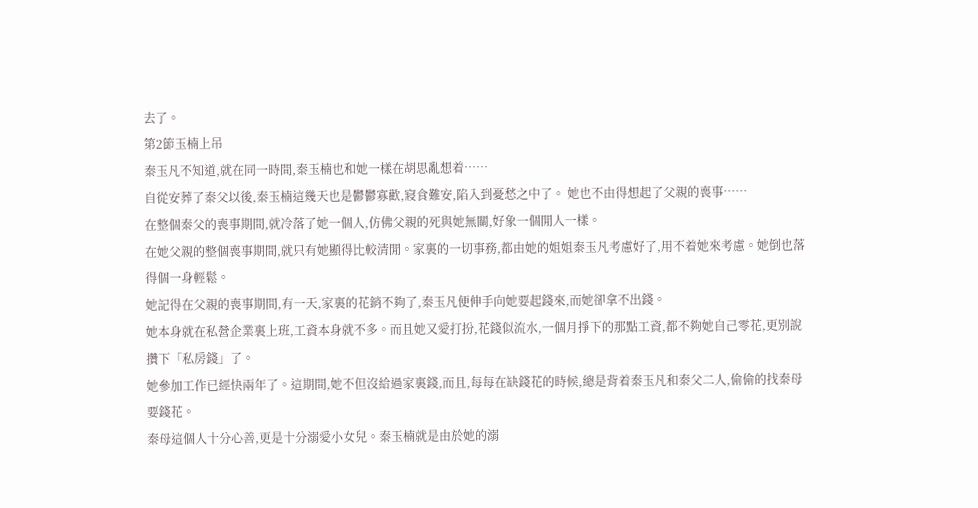去了。
第2節玉楠上吊
秦玉凡不知道,就在同一時間,秦玉楠也和她一樣在胡思亂想着……
自從安葬了秦父以後,秦玉楠這幾天也是鬱鬱寡歡,寢食難安,陷入到憂愁之中了。 她也不由得想起了父親的喪事……
在整個秦父的喪事期間,就冷落了她一個人,仿佛父親的死與她無關,好象一個閒人一樣。
在她父親的整個喪事期間,就只有她顯得比較清閒。家裏的一切事務,都由她的姐姐秦玉凡考慮好了,用不着她來考慮。她倒也落得個一身輕鬆。
她記得在父親的喪事期間,有一天,家裏的花銷不夠了,秦玉凡便伸手向她要起錢來,而她卻拿不出錢。
她本身就在私營企業裏上班,工資本身就不多。而且她又愛打扮,花錢似流水,一個月掙下的那點工資,都不夠她自己零花,更別說攢下「私房錢」了。
她參加工作已經快兩年了。這期間,她不但沒給過家裏錢,而且,每每在缺錢花的時候,總是背着秦玉凡和秦父二人,偷偷的找秦母要錢花。
秦母這個人十分心善,更是十分溺愛小女兒。秦玉楠就是由於她的溺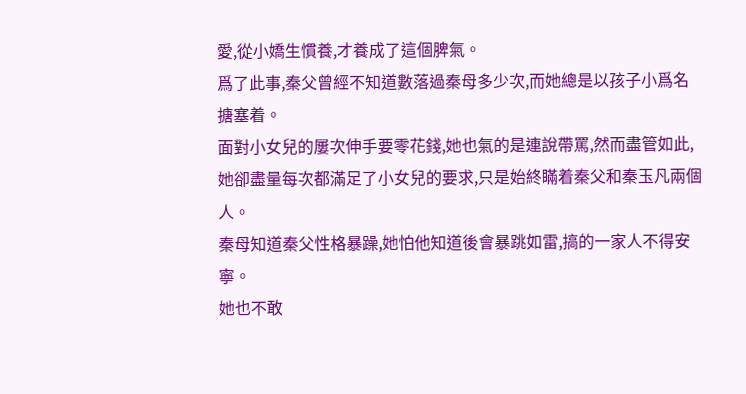愛,從小嬌生慣養,才養成了這個脾氣。
爲了此事,秦父曾經不知道數落過秦母多少次,而她總是以孩子小爲名搪塞着。
面對小女兒的屢次伸手要零花錢,她也氣的是連說帶罵,然而盡管如此,她卻盡量每次都滿足了小女兒的要求,只是始終瞞着秦父和秦玉凡兩個人。
秦母知道秦父性格暴躁,她怕他知道後會暴跳如雷,搞的一家人不得安寧。
她也不敢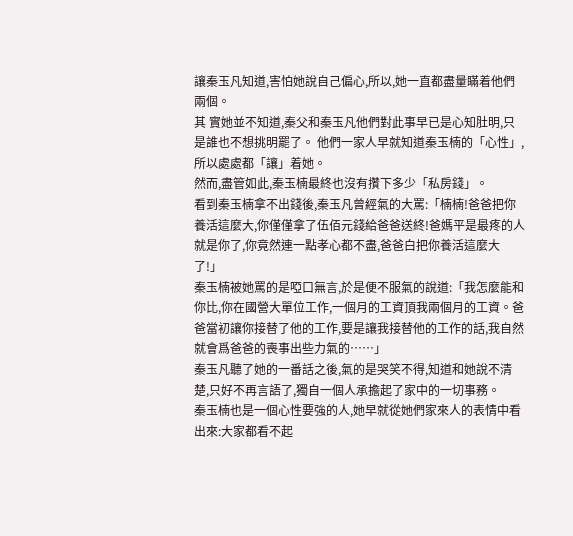讓秦玉凡知道,害怕她說自己偏心,所以,她一直都盡量瞞着他們兩個。
其 實她並不知道,秦父和秦玉凡他們對此事早已是心知肚明,只是誰也不想挑明罷了。 他們一家人早就知道秦玉楠的「心性」,所以處處都「讓」着她。
然而,盡管如此,秦玉楠最終也沒有攢下多少「私房錢」。
看到秦玉楠拿不出錢後,秦玉凡曾經氣的大罵:「楠楠!爸爸把你養活這麼大,你僅僅拿了伍佰元錢給爸爸送終!爸媽平是最疼的人就是你了,你竟然連一點孝心都不盡,爸爸白把你養活這麼大了!」
秦玉楠被她罵的是啞口無言,於是便不服氣的說道:「我怎麼能和你比,你在國營大單位工作,一個月的工資頂我兩個月的工資。爸爸當初讓你接替了他的工作,要是讓我接替他的工作的話,我自然就會爲爸爸的喪事出些力氣的……」
秦玉凡聽了她的一番話之後,氣的是哭笑不得,知道和她說不清楚,只好不再言語了,獨自一個人承擔起了家中的一切事務。
秦玉楠也是一個心性要強的人,她早就從她們家來人的表情中看出來:大家都看不起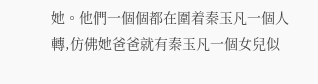她。他們一個個都在圍着秦玉凡一個人轉,仿佛她爸爸就有秦玉凡一個女兒似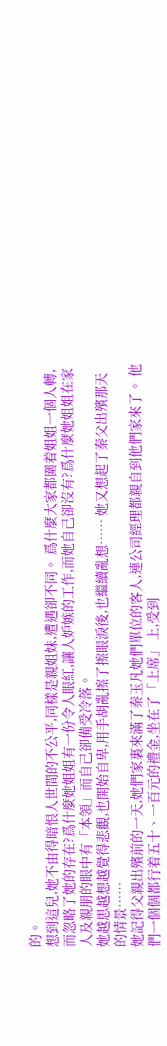的。
想到這兒,她不由得暗恨人世間的不公平,同樣是親姐妹,遭遇卻不同。 爲什麼大家都圍着姐姐一個人轉,而忽略了她的存在?爲什麼她姐姐有一份令人眼紅,讓人妒嫉的工作,而她自己卻沒有?爲什麼她姐姐在家人及親朋的眼中有「本領」而自己卻備受冷落。
她越思越想越覺得悲觀,也開始自卑,用手胡亂擦了擦眼淚後,也繼續亂想…… 她又想起了秦父出殯那天的情景……
她記得父親出殯前的一天,她們家裏來滿了秦玉凡她們單位的客人,連公司經理都親自到他們家來了。 他們一個個都行着五十、一百元的禮金,坐在了「上席」 上,受到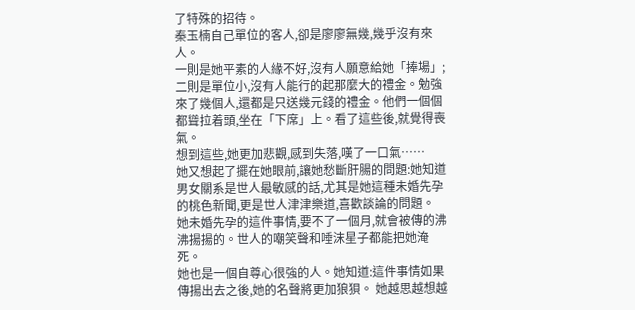了特殊的招待。
秦玉楠自己單位的客人,卻是廖廖無幾,幾乎沒有來人。
一則是她平素的人緣不好,沒有人願意給她「捧場」;二則是單位小,沒有人能行的起那麼大的禮金。勉強來了幾個人,還都是只送幾元錢的禮金。他們一個個都聳拉着頭,坐在「下席」上。看了這些後,就覺得喪氣。
想到這些,她更加悲觀,感到失落,嘆了一口氣……
她又想起了擺在她眼前,讓她愁斷肝腸的問題:她知道男女關系是世人最敏感的話,尤其是她這種未婚先孕的桃色新聞,更是世人津津樂道,喜歡談論的問題。
她未婚先孕的這件事情,要不了一個月,就會被傳的沸沸揚揚的。世人的嘲笑聲和唾沫星子都能把她淹死。
她也是一個自尊心很強的人。她知道:這件事情如果傳揚出去之後,她的名聲將更加狼狽。 她越思越想越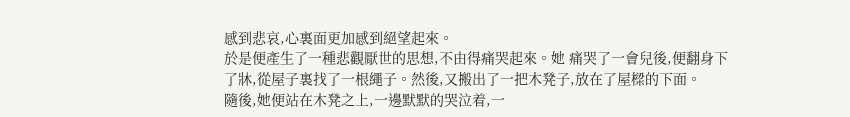感到悲哀,心裏面更加感到絕望起來。
於是便產生了一種悲觀厭世的思想,不由得痛哭起來。她 痛哭了一會兒後,便翻身下了牀,從屋子裏找了一根繩子。然後,又搬出了一把木凳子,放在了屋樑的下面。
隨後,她便站在木凳之上,一邊默默的哭泣着,一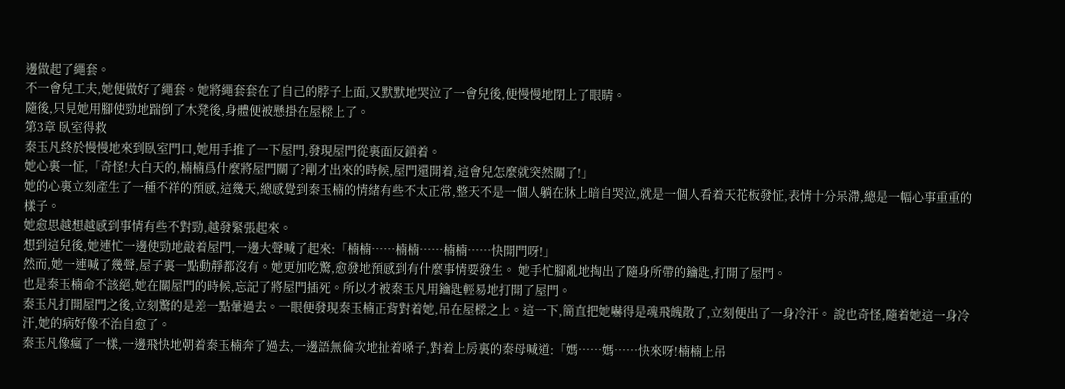邊做起了繩套。
不一會兒工夫,她便做好了繩套。她將繩套套在了自己的脖子上面,又默默地哭泣了一會兒後,便慢慢地閉上了眼睛。
隨後,只見她用腳使勁地踹倒了木凳後,身體便被懸掛在屋樑上了。
第3章 臥室得救
秦玉凡終於慢慢地來到臥室門口,她用手推了一下屋門,發現屋門從裏面反鎖着。
她心裏一怔,「奇怪!大白天的,楠楠爲什麼將屋門關了?剛才出來的時候,屋門還開着,這會兒怎麼就突然關了!」
她的心裏立刻產生了一種不祥的預感,這幾天,總感覺到秦玉楠的情緒有些不太正常,整天不是一個人躺在牀上暗自哭泣,就是一個人看着天花板發怔,表情十分呆滯,總是一幅心事重重的樣子。
她愈思越想越感到事情有些不對勁,越發緊張起來。
想到這兒後,她連忙一邊使勁地敲着屋門,一邊大聲喊了起來:「楠楠……楠楠……楠楠……快開門呀!」
然而,她一連喊了幾聲,屋子裏一點動靜都沒有。她更加吃驚,愈發地預感到有什麼事情要發生。 她手忙腳亂地掏出了隨身所帶的鑰匙,打開了屋門。
也是秦玉楠命不該絕,她在關屋門的時候,忘記了將屋門插死。所以才被秦玉凡用鑰匙輕易地打開了屋門。
秦玉凡打開屋門之後,立刻驚的是差一點暈過去。一眼便發現秦玉楠正背對着她,吊在屋樑之上。這一下,簡直把她嚇得是魂飛魄散了,立刻便出了一身冷汗。 說也奇怪,隨着她這一身冷汗,她的病好像不治自愈了。
秦玉凡像瘋了一樣,一邊飛快地朝着秦玉楠奔了過去,一邊語無倫次地扯着嗓子,對着上房裏的秦母喊道:「媽……媽……快來呀!楠楠上吊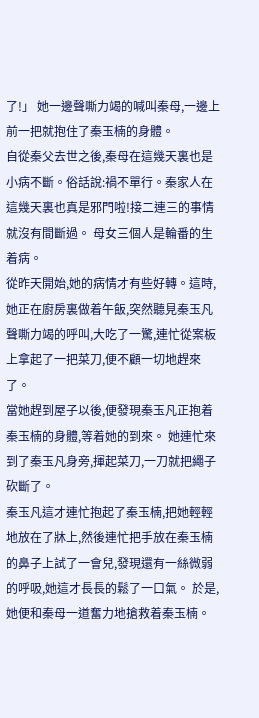了!」 她一邊聲嘶力竭的喊叫秦母,一邊上前一把就抱住了秦玉楠的身體。
自從秦父去世之後,秦母在這幾天裏也是小病不斷。俗話說:禍不單行。秦家人在這幾天裏也真是邪門啦!接二連三的事情就沒有間斷過。 母女三個人是輪番的生着病。
從昨天開始,她的病情才有些好轉。這時,她正在廚房裏做着午飯,突然聽見秦玉凡聲嘶力竭的呼叫,大吃了一驚,連忙從案板上拿起了一把菜刀,便不顧一切地趕來了。
當她趕到屋子以後,便發現秦玉凡正抱着秦玉楠的身體,等着她的到來。 她連忙來到了秦玉凡身旁,揮起菜刀,一刀就把繩子砍斷了。
秦玉凡這才連忙抱起了秦玉楠,把她輕輕地放在了牀上,然後連忙把手放在秦玉楠的鼻子上試了一會兒,發現還有一絲微弱的呼吸,她這才長長的鬆了一口氣。 於是,她便和秦母一道奮力地搶救着秦玉楠。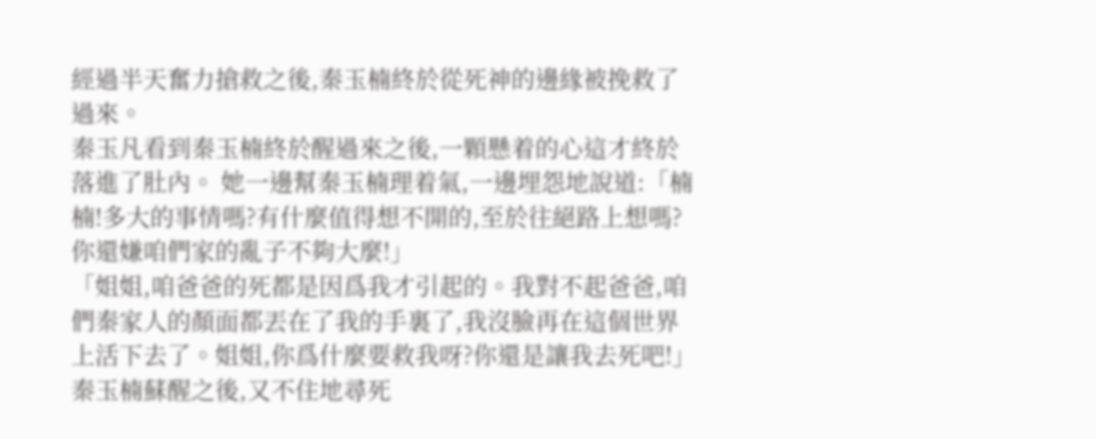經過半天奮力搶救之後,秦玉楠終於從死神的邊緣被挽救了過來。
秦玉凡看到秦玉楠終於醒過來之後,一顆懸着的心這才終於落進了肚內。 她一邊幫秦玉楠理着氣,一邊埋怨地說道:「楠楠!多大的事情嗎?有什麼值得想不開的,至於往絕路上想嗎?你還嫌咱們家的亂子不夠大麼!」
「姐姐,咱爸爸的死都是因爲我才引起的。我對不起爸爸,咱們秦家人的顏面都丟在了我的手裏了,我沒臉再在這個世界上活下去了。姐姐,你爲什麼要救我呀?你還是讓我去死吧!」秦玉楠蘇醒之後,又不住地尋死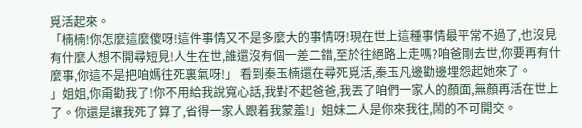覓活起來。
「楠楠!你怎麼這麼傻呀!這件事情又不是多麼大的事情呀!現在世上這種事情最平常不過了,也沒見有什麼人想不開尋短見!人生在世,誰還沒有個一差二錯,至於往絕路上走嗎?咱爸剛去世,你要再有什麼事,你這不是把咱媽往死裏氣呀!」 看到秦玉楠還在尋死覓活,秦玉凡邊勸邊埋怨起她來了。
」姐姐,你甭勸我了!你不用給我說寬心話,我對不起爸爸,我丟了咱們一家人的顏面,無顏再活在世上了。你還是讓我死了算了,省得一家人跟着我蒙羞!」姐妹二人是你來我往,鬧的不可開交。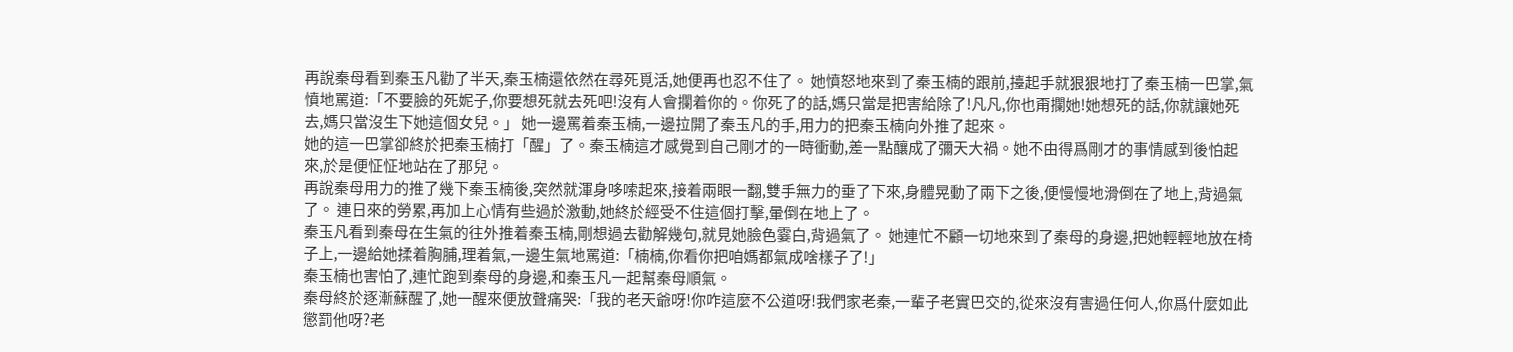再說秦母看到秦玉凡勸了半天,秦玉楠還依然在尋死覓活,她便再也忍不住了。 她憤怒地來到了秦玉楠的跟前,擡起手就狠狠地打了秦玉楠一巴掌,氣憤地罵道:「不要臉的死妮子,你要想死就去死吧!沒有人會攔着你的。你死了的話,媽只當是把害給除了!凡凡,你也甭攔她!她想死的話,你就讓她死去,媽只當沒生下她這個女兒。」 她一邊罵着秦玉楠,一邊拉開了秦玉凡的手,用力的把秦玉楠向外推了起來。
她的這一巴掌卻終於把秦玉楠打「醒」了。秦玉楠這才感覺到自己剛才的一時衝動,差一點釀成了彌天大禍。她不由得爲剛才的事情感到後怕起來,於是便怔怔地站在了那兒。
再說秦母用力的推了幾下秦玉楠後,突然就渾身哆嗦起來,接着兩眼一翻,雙手無力的垂了下來,身體晃動了兩下之後,便慢慢地滑倒在了地上,背過氣了。 連日來的勞累,再加上心情有些過於激動,她終於經受不住這個打擊,暈倒在地上了。
秦玉凡看到秦母在生氣的往外推着秦玉楠,剛想過去勸解幾句,就見她臉色霎白,背過氣了。 她連忙不顧一切地來到了秦母的身邊,把她輕輕地放在椅子上,一邊給她揉着胸脯,理着氣,一邊生氣地罵道:「楠楠,你看你把咱媽都氣成啥樣子了!」
秦玉楠也害怕了,連忙跑到秦母的身邊,和秦玉凡一起幫秦母順氣。
秦母終於逐漸蘇醒了,她一醒來便放聲痛哭:「我的老天爺呀!你咋這麼不公道呀!我們家老秦,一輩子老實巴交的,從來沒有害過任何人,你爲什麼如此懲罰他呀?老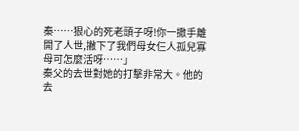秦……狠心的死老頭子呀!你一撒手離開了人世,撇下了我們母女仨人孤兒寡母可怎麼活呀……」
秦父的去世對她的打擊非常大。他的去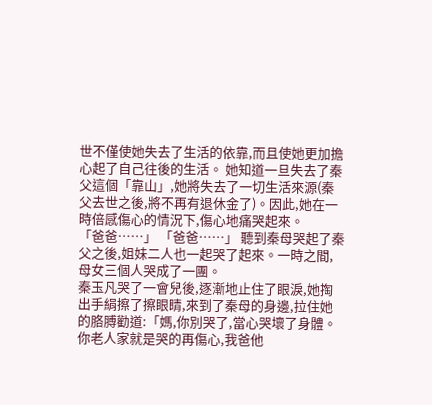世不僅使她失去了生活的依靠,而且使她更加擔心起了自己往後的生活。 她知道一旦失去了秦父這個「靠山」,她將失去了一切生活來源(秦父去世之後,將不再有退休金了)。因此,她在一時倍感傷心的情況下,傷心地痛哭起來。
「爸爸……」 「爸爸……」 聽到秦母哭起了秦父之後,姐妹二人也一起哭了起來。一時之間,母女三個人哭成了一團。
秦玉凡哭了一會兒後,逐漸地止住了眼淚,她掏出手絹擦了擦眼睛,來到了秦母的身邊,拉住她的胳膊勸道:「媽,你別哭了,當心哭壞了身體。你老人家就是哭的再傷心,我爸他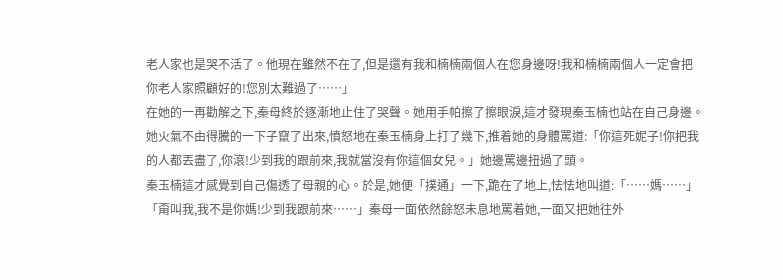老人家也是哭不活了。他現在雖然不在了,但是還有我和楠楠兩個人在您身邊呀!我和楠楠兩個人一定會把你老人家照顧好的!您別太難過了……」
在她的一再勸解之下,秦母終於逐漸地止住了哭聲。她用手帕擦了擦眼淚,這才發現秦玉楠也站在自己身邊。 她火氣不由得騰的一下子竄了出來,憤怒地在秦玉楠身上打了幾下,推着她的身體罵道:「你這死妮子!你把我的人都丟盡了,你滾!少到我的跟前來,我就當沒有你這個女兒。」她邊罵邊扭過了頭。
秦玉楠這才感覺到自己傷透了母親的心。於是,她便「撲通」一下,跪在了地上,怯怯地叫道:「……媽……」
「甭叫我,我不是你媽!少到我跟前來……」秦母一面依然餘怒未息地罵着她,一面又把她往外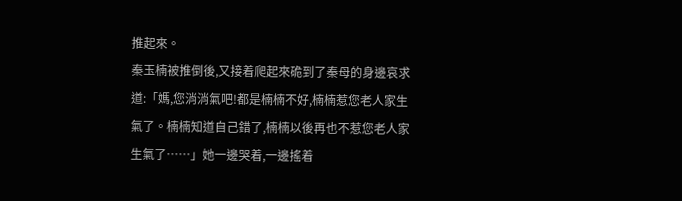推起來。
秦玉楠被推倒後,又接着爬起來硊到了秦母的身邊哀求道:「媽,您消消氣吧!都是楠楠不好,楠楠惹您老人家生氣了。楠楠知道自己錯了,楠楠以後再也不惹您老人家生氣了……」她一邊哭着,一邊搖着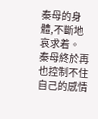秦母的身體,不斷地哀求着。
秦母終於再也控制不住自己的感情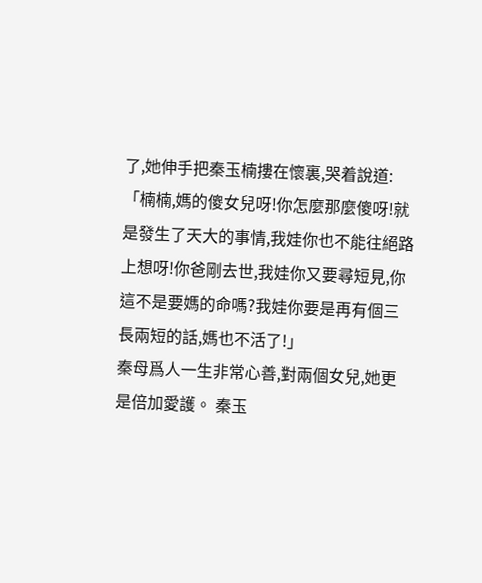了,她伸手把秦玉楠摟在懷裏,哭着說道:「楠楠,媽的傻女兒呀!你怎麼那麼傻呀!就是發生了天大的事情,我娃你也不能往絕路上想呀!你爸剛去世,我娃你又要尋短見,你這不是要媽的命嗎?我娃你要是再有個三長兩短的話,媽也不活了!」
秦母爲人一生非常心善,對兩個女兒,她更是倍加愛護。 秦玉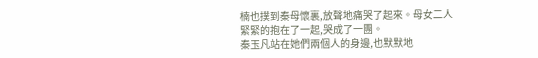楠也撲到秦母懷裏,放聲地痛哭了起來。母女二人緊緊的抱在了一起,哭成了一團。
秦玉凡站在她們兩個人的身邊,也默默地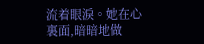流着眼淚。她在心裏面,暗暗地做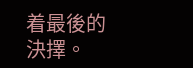着最後的決擇。